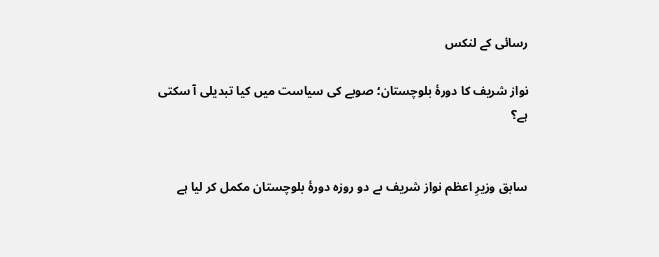رسائی کے لنکس

نواز شریف کا دورۂ بلوچستان؛ صوبے کی سیاست میں کیا تبدیلی آ سکتی ہے؟


سابق وزیرِ اعظم نواز شریف ںے دو روزہ دورۂ بلوچستان مکمل کر لیا ہے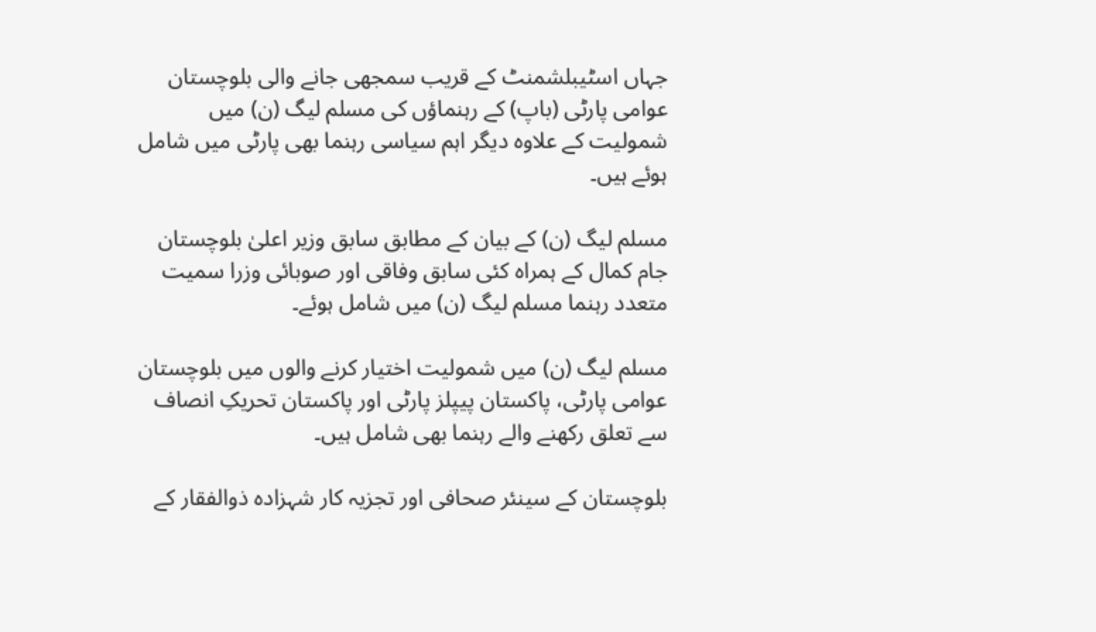جہاں اسٹیبلشمنٹ کے قریب سمجھی جانے والی بلوچستان عوامی پارٹی (باپ) کے رہنماؤں کی مسلم لیگ (ن) میں شمولیت کے علاوہ دیگر اہم سیاسی رہنما بھی پارٹی میں شامل ہوئے ہیں۔

مسلم لیگ (ن) کے بیان کے مطابق سابق وزیر اعلیٰ بلوچستان جام کمال کے ہمراہ کئی سابق وفاقی اور صوبائی وزرا سمیت متعدد رہنما مسلم لیگ (ن) میں شامل ہوئے۔

مسلم لیگ (ن) میں شمولیت اختیار کرنے والوں میں بلوچستان عوامی پارٹی، پاکستان پیپلز پارٹی اور پاکستان تحریکِ انصاف سے تعلق رکھنے والے رہنما بھی شامل ہیں۔

بلوچستان کے سینئر صحافی اور تجزیہ کار شہزادہ ذوالفقار کے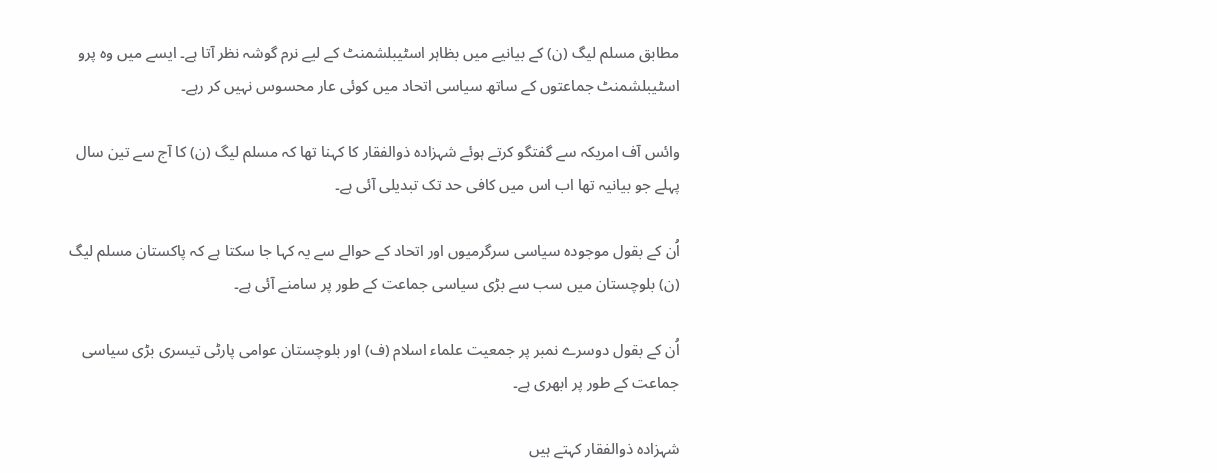مطابق مسلم لیگ (ن) کے بیانیے میں بظاہر اسٹیبلشمنٹ کے لیے نرم گوشہ نظر آتا ہے۔ ایسے میں وہ پرو اسٹیبلشمنٹ جماعتوں کے ساتھ سیاسی اتحاد میں کوئی عار محسوس نہیں کر رہے۔

وائس آف امریکہ سے گفتگو کرتے ہوئے شہزادہ ذوالفقار کا کہنا تھا کہ مسلم لیگ (ن) کا آج سے تین سال پہلے جو بیانیہ تھا اب اس میں کافی حد تک تبدیلی آئی ہے۔

اُن کے بقول موجودہ سیاسی سرگرمیوں اور اتحاد کے حوالے سے یہ کہا جا سکتا ہے کہ پاکستان مسلم لیگ (ن) بلوچستان میں سب سے بڑی سیاسی جماعت کے طور پر سامنے آئی ہے۔

اُن کے بقول دوسرے نمبر پر جمعیت علماء اسلام (ف) اور بلوچستان عوامی پارٹی تیسری بڑی سیاسی جماعت کے طور پر ابھری ہے۔

شہزادہ ذوالفقار کہتے ہیں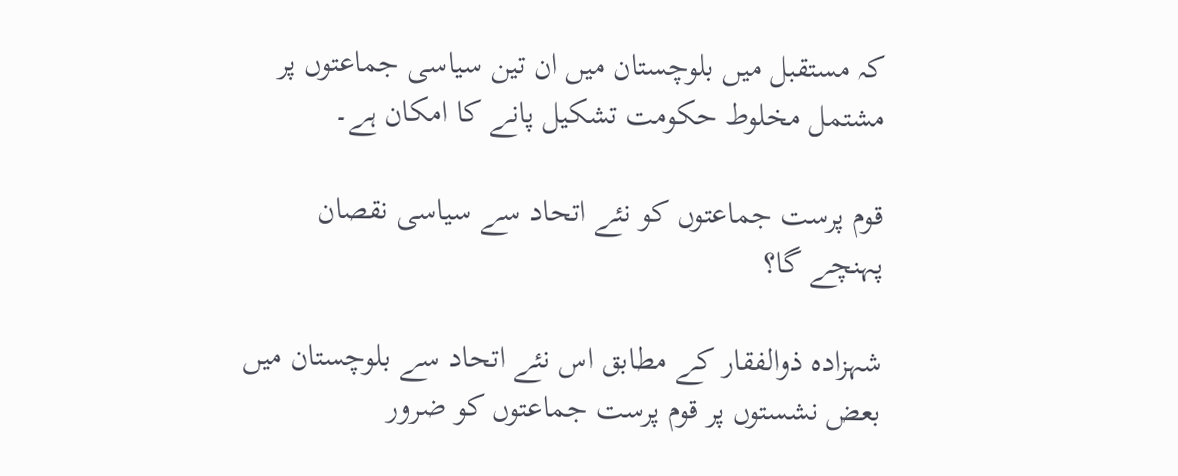کہ مستقبل میں بلوچستان میں ان تین سیاسی جماعتوں پر مشتمل مخلوط حکومت تشکیل پانے کا امکان ہے۔

قوم پرست جماعتوں کو نئے اتحاد سے سیاسی نقصان پہنچے گا؟

شہزادہ ذوالفقار کے مطابق اس نئے اتحاد سے بلوچستان میں بعض نشستوں پر قوم پرست جماعتوں کو ضرور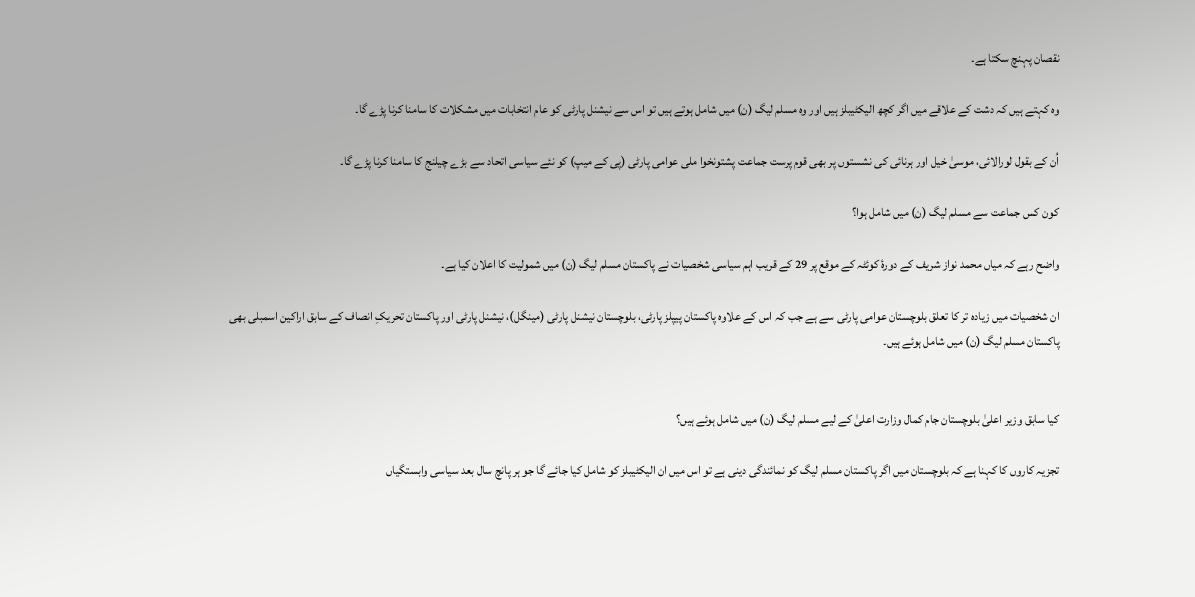نقصان پہنچ سکتا ہے۔

وہ کہتے ہیں کہ دشت کے علاقے میں اگر کچھ الیکٹیبلز ہیں اور وہ مسلم لیگ (ن) میں شامل ہوتے ہیں تو اس سے نیشنل پارٹی کو عام انتخابات میں مشکلات کا سامنا کرنا پڑے گا۔

اُن کے بقول لورالائی، موسیٰ خیل اور ہرنائی کی نشستوں پر بھی قوم پرست جماعت پشتونخوا ملی عوامی پارٹی (پی کے میپ) کو نئے سیاسی اتحاد سے بڑے چیلنج کا سامنا کرنا پڑے گا۔

کون کس جماعت سے مسلم لیگ (ن) میں شامل ہوا؟

واضح رہے کہ میاں محمد نواز شریف کے دورۂ کوئٹہ کے موقع پر 29 کے قریب اہم سیاسی شخصیات نے پاکستان مسلم لیگ (ن) میں شمولیت کا اعلان کیا ہے۔

ان شخصیات میں زیادہ تر کا تعلق بلوچستان عوامی پارٹی سے ہے جب کہ اس کے علاوہ پاکستان پیپلز پارٹی، بلوچستان نیشنل پارٹی (مینگل)، نیشنل پارٹی اور پاکستان تحریکِ انصاف کے سابق اراکین اسمبلی بھی پاکستان مسلم لیگ (ن) میں شامل ہوئے ہیں۔


کیا سابق وزیر اعلیٰ بلوچستان جام کمال وزارت اعلیٰ کے لیے مسلم لیگ (ن) میں شامل ہوئے ہیں؟

تجزیہ کاروں کا کہنا ہے کہ بلوچستان میں اگر پاکستان مسلم لیگ کو نمائندگی دینی ہے تو اس میں ان الیکٹیبلز کو شامل کیا جائے گا جو ہر پانچ سال بعد سیاسی وابستگیاں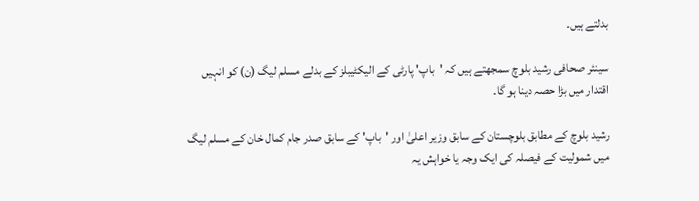بدلتے ہیں۔

سینئر صحافی رشید بلوچ سمجھتے ہیں کہ 'باپ' پارٹی کے الیکٹیبلز کے بدلے مسلم لیگ (ن) کو انہیں اقتدار میں بڑا حصہ دینا ہو گا۔

رشید بلوچ کے مطابق بلوچستان کے سابق وزیر اعلیٰ اور 'باپ' کے سابق صدر جام کمال خان کے مسلم لیگ میں شمولیت کے فیصلہ کی ایک وجہ یا خواہش یہ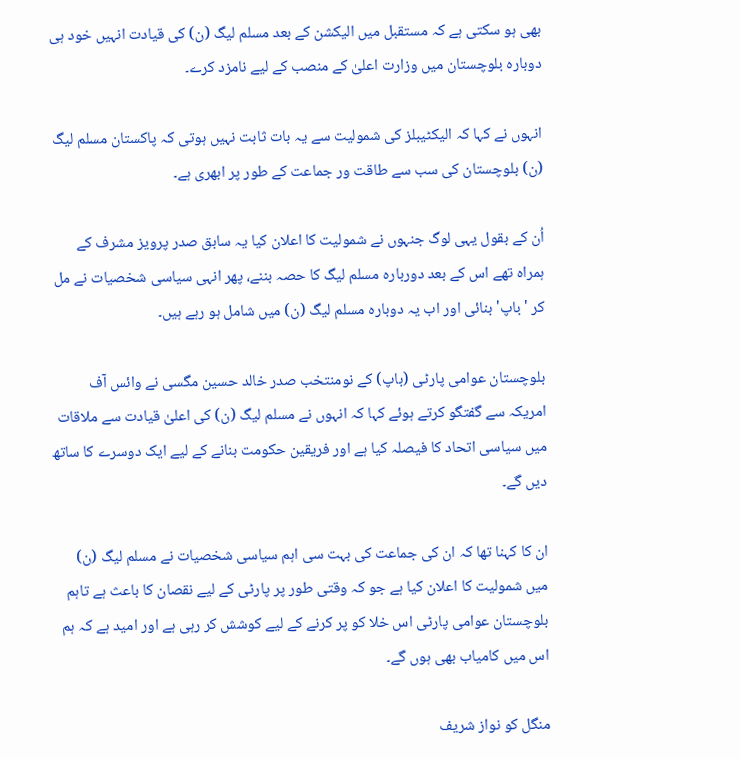بھی ہو سکتی ہے کہ مستقبل میں الیکشن کے بعد مسلم لیگ (ن) کی قیادت انہیں خود ہی دوبارہ بلوچستان میں وزارت اعلیٰ کے منصب کے لیے نامزد کرے۔

انہوں نے کہا کہ الیکٹیبلز کی شمولیت سے یہ بات ثابت نہیں ہوتی کہ پاکستان مسلم لیگ (ن) بلوچستان کی سب سے طاقت ور جماعت کے طور پر ابھری ہے۔

اُن کے بقول یہی لوگ جنہوں نے شمولیت کا اعلان کیا یہ سابق صدر پرویز مشرف کے ہمراہ تھے اس کے بعد دوربارہ مسلم لیگ کا حصہ بننے، پھر انہی سیاسی شخصیات نے مل کر 'باپ' بنائی اور اب یہ دوبارہ مسلم لیگ (ن) میں شامل ہو رہے ہیں۔

بلوچستان عوامی پارٹی (باپ) کے نومنتخب صدر خالد حسین مگسی نے وائس آف امریکہ سے گفتگو کرتے ہوئے کہا کہ انہوں نے مسلم لیگ (ن) کی اعلیٰ قیادت سے ملاقات میں سیاسی اتحاد کا فیصلہ کیا ہے اور فریقین حکومت بنانے کے لیے ایک دوسرے کا ساتھ دیں گے۔

ان کا کہنا تھا کہ ان کی جماعت کی بہت سی اہم سیاسی شخصیات نے مسلم لیگ (ن) میں شمولیت کا اعلان کیا ہے جو کہ وقتی طور پر پارٹی کے لیے نقصان کا باعث ہے تاہم بلوچستان عوامی پارٹی اس خلا کو پر کرنے کے لیے کوشش کر رہی ہے اور امید ہے کہ ہم اس میں کامیاب بھی ہوں گے۔

منگل کو نواز شریف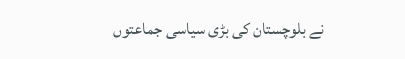نے بلوچستان کی بڑی سیاسی جماعتوں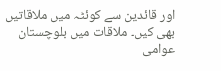اور قائدین سے کوئٹہ میں ملاقاتیں بھی کیں۔ ملاقات میں بلوچستان عوامی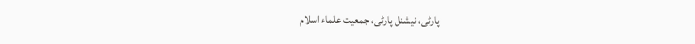پارٹی، نیشنل پارٹی، جمعیت علماء اسلام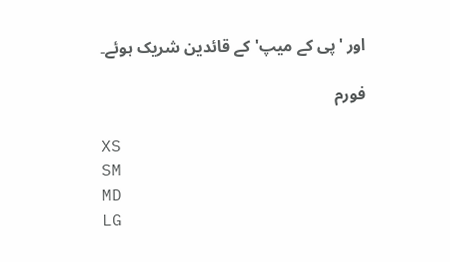اور 'پی کے میپ' کے قائدین شریک ہوئے۔

فورم

XS
SM
MD
LG